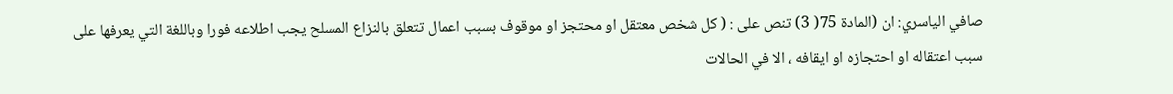صافي الياسري: ان (المادة 75( 3) تنص على : ( كل شخص معتقل او محتجز او موقوف بسبب اعمال تتعلق بالنزاع المسلح يجب اطلاعه فورا وباللغة التي يعرفها على سبب اعتقاله او احتجازه او ايقافه ، الا في الحالات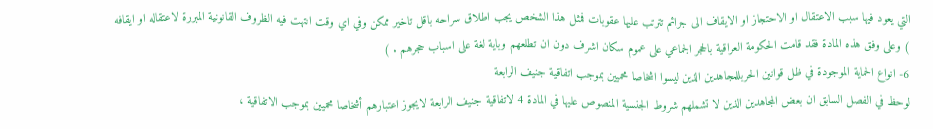التي يعود فيها سبب الاعتقال او الاحتجاز او الايقاف الى جرائم تترتب عليها عقوبات فمثل هذا الشخص يجب اطلاق سراحه باقل تاخير ممكن وفي اي وقت انتهت فيه الظروف القانونية المبررة لاعتقاله او ايقافه ) وعلى وفق هذه المادة فقد قامت الحكومة العراقية بالحجر الجماعي على عموم سكان اشرف دون ان تطلعهم وباية لغة على اسباب حجرهم . )
6- انواع الحماية الموجودة في ظل قوانين الحربللمجاهدين الذين ليسوا اشخاصا محميين بموجب اتفاقية جنيف الرابعة
لوحظ في الفصل السابق ان بعض المجاهدين الذين لا تشملهم شروط الجنسية المنصوص عليها في المادة 4 لاتفاقية جنيف الرابعة لايجوز اعتبارهم أشخاصا محميين بموجب الاتفاقية ،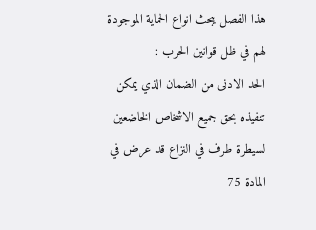هذا الفصل يبحث انواع الحماية الموجودة لهم في ظل قوانين الحرب :
الحد الادنى من الضمان الذي يمكن تنفيذه بحق جميع الاشخاص الخاضعين لسيطرة طرف في النزاع قد عرض في المادة 75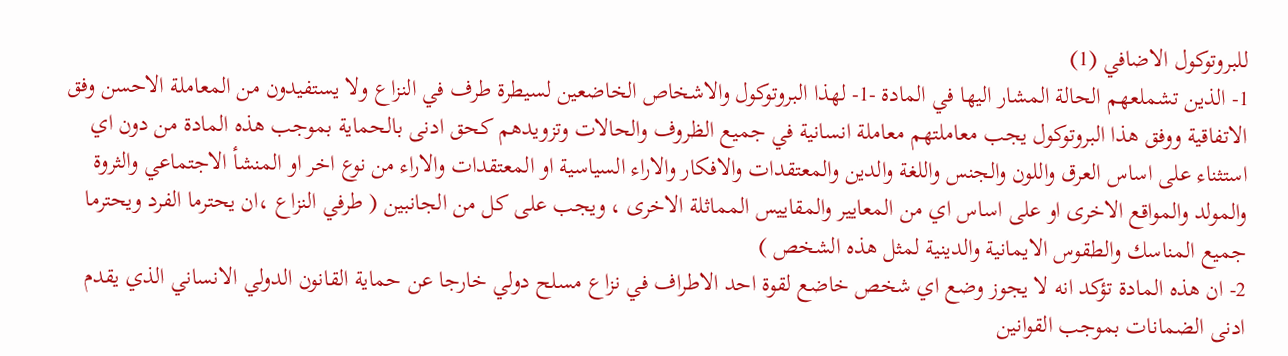للبروتوكول الاضافي (1)
1- الذين تشملعهم الحالة المشار اليها في المادة -1- لهذا البروتوكول والاشخاص الخاضعين لسيطرة طرف في النزاع ولا يستفيدون من المعاملة الاحسن وفق الاتفاقية ووفق هذا البروتوكول يجب معاملتهم معاملة انسانية في جميع الظروف والحالات وتزويدهم كحق ادنى بالحماية بموجب هذه المادة من دون اي استثناء على اساس العرق واللون والجنس واللغة والدين والمعتقدات والافكار والاراء السياسية او المعتقدات والاراء من نوع اخر او المنشأ الاجتماعي والثروة والمولد والمواقع الاخرى او على اساس اي من المعايير والمقاييس المماثلة الاخرى ، ويجب على كل من الجانبين ( طرفي النزاع ،ان يحترما الفرد ويحترما جميع المناسك والطقوس الايمانية والدينية لمثل هذه الشخص )
2- ان هذه المادة تؤكد انه لا يجوز وضع اي شخص خاضع لقوة احد الاطراف في نزاع مسلح دولي خارجا عن حماية القانون الدولي الانساني الذي يقدم ادنى الضمانات بموجب القوانين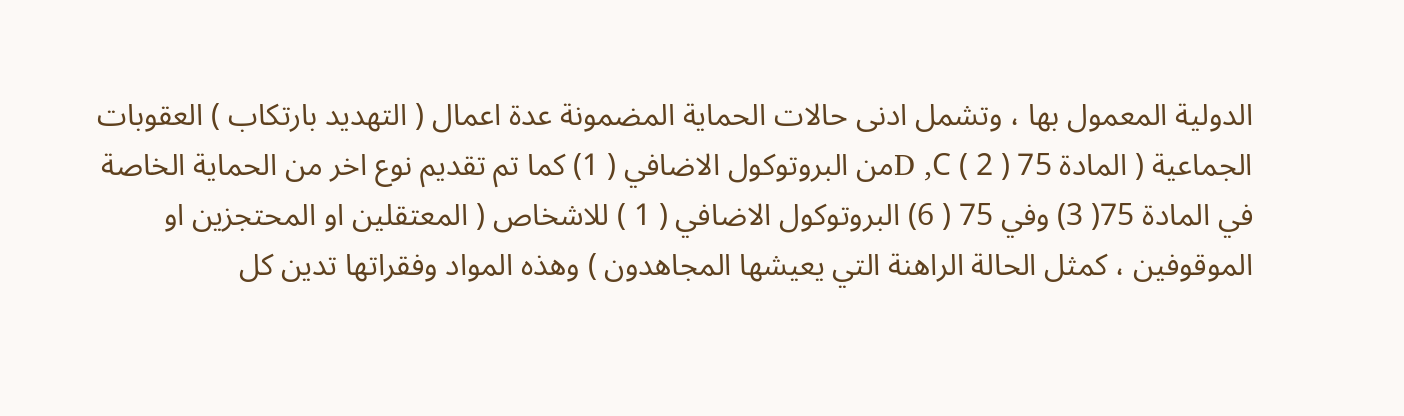الدولية المعمول بها ، وتشمل ادنى حالات الحماية المضمونة عدة اعمال ( التهديد بارتكاب ) العقوبات الجماعية ( المادة 75 ( 2 ) D ,Cمن البروتوكول الاضافي ( 1) كما تم تقديم نوع اخر من الحماية الخاصة في المادة 75( 3) وفي 75 ( 6) البروتوكول الاضافي ( 1 ) للاشخاص ( المعتقلين او المحتجزين او الموقوفين ، كمثل الحالة الراهنة التي يعيشها المجاهدون ) وهذه المواد وفقراتها تدين كل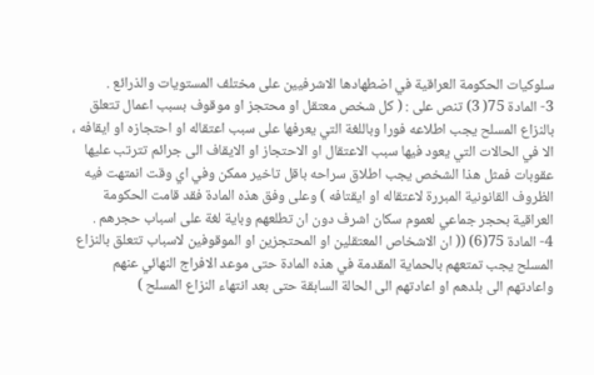سلوكيات الحكومة العراقية في اضطهادها الاشرفيين على مختلف المستويات والذرائع .
3- المادة 75( 3) تنص على : ( كل شخص معتقل او محتجز او موقوف بسبب اعمال تتعلق بالنزاع المسلح يجب اطلاعه فورا وباللغة التي يعرفها على سبب اعتقاله او احتجازه او ايقافه ، الا في الحالات التي يعود فيها سبب الاعتقال او الاحتجاز او الايقاف الى جرائم تترتب عليها عقوبات فمثل هذا الشخص يجب اطلاق سراحه باقل تاخير ممكن وفي اي وقت انمتهت فيه الظروف القانونية المبررة لاعتقاله او ايقتافه ) وعلى وفق هذه المادة فقد قامت الحكومة العراقية بحجر جماعي لعموم سكان اشرف دون ان تطلعهم وباية لغة على اسباب حجرهم .
4- المادة 75(6) (( ان الاشخاص المعتقلين او المحتجزين او الموقوفين لاسباب تتعلق بالنزاع المسلح يجب تمتعهم بالحماية المقدمة في هذه المادة حتى موعد الافراج النهائي عنهم واعادتهم الى بلدهم او اعادتهم الى الحالة السابقة حتى بعد انتهاء النزاع المسلح )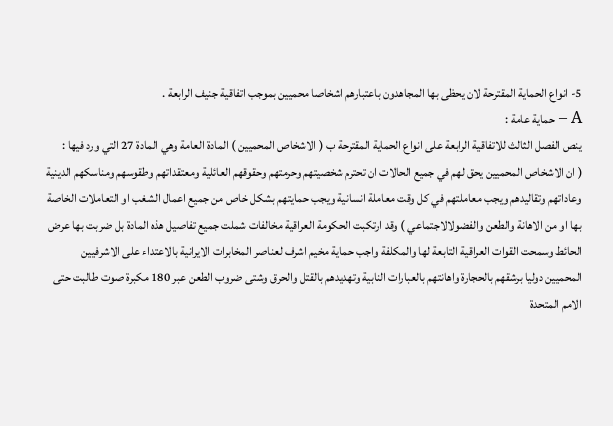5- انواع الحماية المقترحة لان يحظى بها المجاهدون باعتبارهم اشخاصا محميين بموجب اتفاقية جنيف الرابعة .
A – حماية عامة :
ينص الفصل الثالث للاتفاقية الرابعة على انواع الحماية المقترحة ب ( الاشخاص المحميين ) المادة العامة وهي المادة 27 التي ورد فيها :
( ان الاشخاص المحميين يحق لهم في جميع الحالات ان تحترم شخصيتهم وحرمتهم وحقوقهم العائلية ومعتقداتهم وطقوسهم ومناسكهم الدينية وعاداتهم وتقاليدهم ويجب معاملتهم في كل وقت معاملة انسانية ويجب حمايتهم بشكل خاص من جميع اعمال الشغب او التعاملات الخاصة بها او من الاهانة والطعن والفضولالاجتماعي ) وقد ارتكبت الحكومة العراقية مخالفات شملت جميع تفاصيل هذه المادة بل ضربت بها عرض الحائط وسمحت القوات العراقية التابعة لها والمكلفة واجب حماية مخيم اشرف لعناصر المخابرات الايرانية بالاعتداء على الاشرفيين المحميين دوليا برشقهم بالحجارة واهانتهم بالعبارات النابية وتهديدهم بالقتل والحرق وشتى ضروب الطعن عبر 180 مكبرة صوت طالبت حتى الامم المتحدة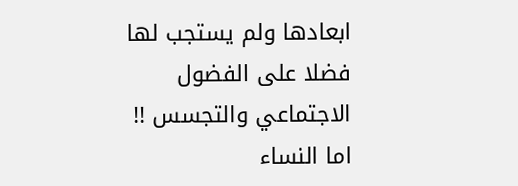ابعادها ولم يستجب لها فضلا على الفضول الاجتماعي والتجسس !!
اما النساء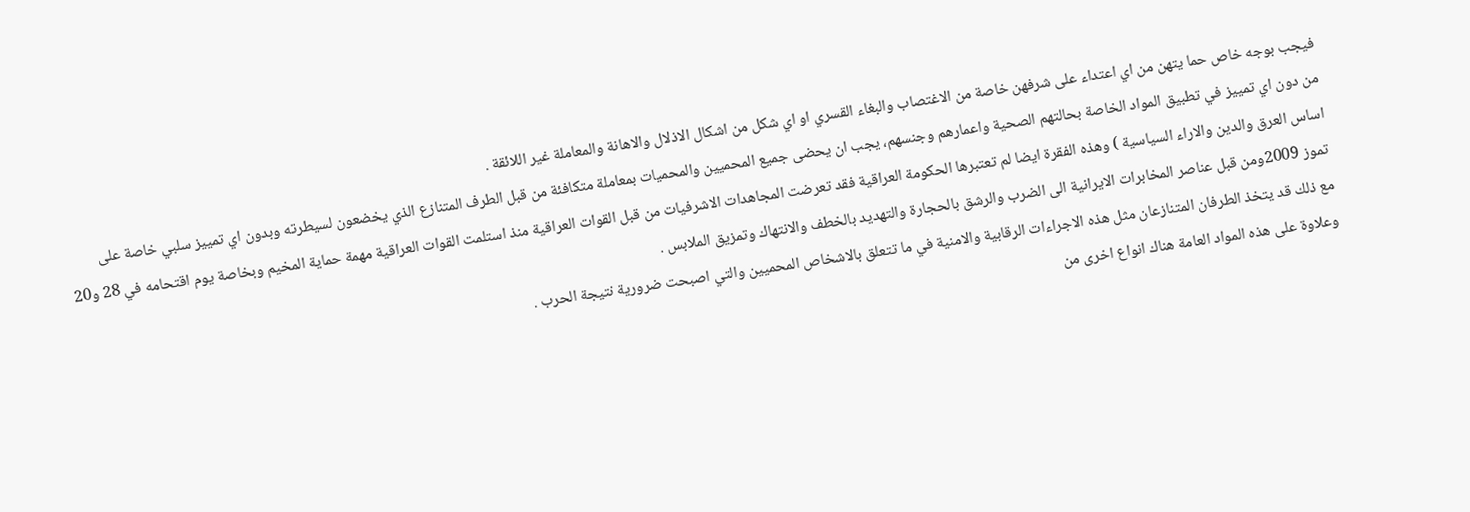فيجب بوجه خاص حما يتهن من اي اعتداء على شرفهن خاصة من الاغتصاب والبغاء القسري او اي شكل من اشكال الاذلال والاهانة والمعاملة غير اللائقة .
من دون اي تمييز في تطبيق المواد الخاصة بحالتهم الصحية واعمارهم وجنسهم، يجب ان يحضى جميع المحميين والمحميات بمعاملة متكافئة من قبل الطرف المتنازع الذي يخضعون لسيطرته وبدون اي تمييز سلبي خاصة على اساس العرق والدين والاراء السياسية ) وهذه الفقرة ايضا لم تعتبرها الحكومة العراقية فقد تعرضت المجاهدات الاشرفيات من قبل القوات العراقية منذ استلمت القوات العراقية مهمة حماية المخيم وبخاصة يوم اقتحامه في 28 و20 تموز 2009ومن قبل عناصر المخابرات الايرانية الى الضرب والرشق بالحجارة والتهديد بالخطف والانتهاك وتمزيق الملابس .
مع ذلك قد يتخذ الطرفان المتنازعان مثل هذه الاجراءات الرقابية والامنية في ما تتعلق بالاشخاص المحميين والتي اصبحت ضرورية نتيجة الحرب .
وعلاوة على هذه المواد العامة هناك انواع اخرى من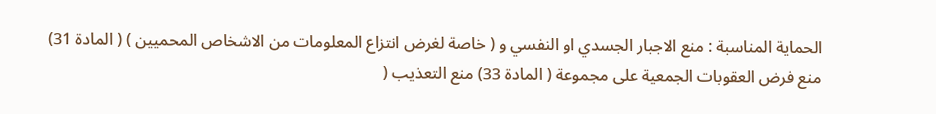الحماية المناسبة : منع الاجبار الجسدي او النفسي و ( خاصة لغرض انتزاع المعلومات من الاشخاص المحميين ) ( المادة 31)
منع فرض العقوبات الجمعية على مجموعة ( المادة 33) منع التعذيب (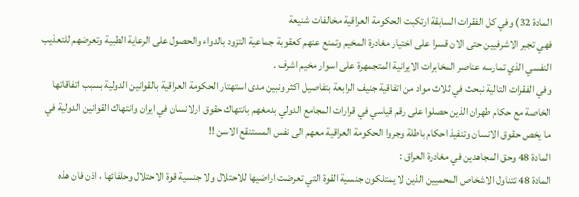المادة 32) وفي كل الفقرات السابقة ارتكبت الحكومة العراقية مخالفات شنيعة
فهي تجبر الاشرفيين حتى الان قسرا على اختيار مغادرة المخيم وتمنع عنهم كعقوبة جماعية التزود بالدواء والحصول على الرعاية الطبية وتعرضهم للتعذيب النفسي الذي تمارسه عناصر المخابرات الايرانية المتجمهرة على اسوار مخيم اشرف .
وفي الفقرات التالية نبحث في ثلاث مواد من اتفاقية جنيف الرابعة بتفاصيل اكثر ونبين مدى استهتار الحكومة العراقية بالقوانين الدولية بسبب اتفاقاتها الخاصة مع حكام طهران الذين حصلوا على رقم قياسي في قرارات المجامع الدولي بدمغهم بانتهاك حقوق ارلانسان في ايران وانتهاك القوانين الدولية في ما يخص حقوق الانسان وتنفيذ احكام باطلة وجروا الحكومة العراقية معهم الى نفس المستنقع الاسن !!
المادة 48 وحق المجاهدين في مغادرة العراق :
المادة 48 تتناول الاشخاص المحميين الذين لا يمتلكون جنسية القوة التي تعرضت اراضيها للاحتلال ولا جنسية قوة الاحتلال وحلفائها ، اذن فان هذه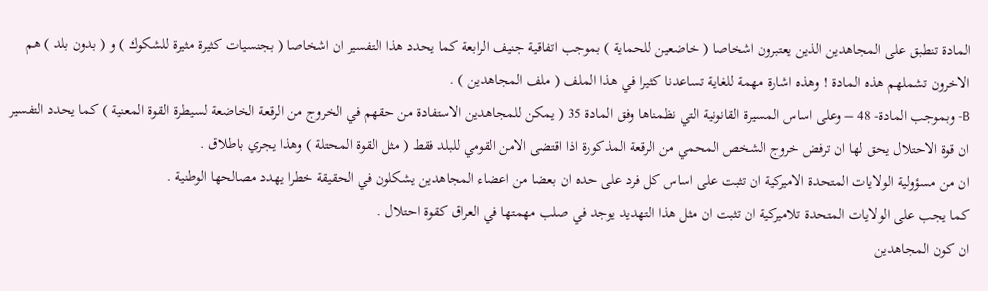المادة تنطبق على المجاهدين الذين يعتبرون اشخاصا ( خاضعين للحماية ) بموجب اتفاقية جنيف الرابعة كما يحدد هذا التفسير ان اشخاصا ( بجنسيات كثيرة مثيرة للشكوك ) و ( بدون بلد ) هم الاخرون تشملهم هذه المادة ! وهذه اشارة مهمة للغاية تساعدنا كثيرا في هذا الملف ( ملف المجاهدين ) .
B- وبموجب المادة- 48 – وعلى اساس المسيرة القانونية التي نظمناها وفق المادة 35 ( يمكن للمجاهدين الاستفادة من حقهم في الخروج من الرقعة الخاضعة لسيطرة القوة المعنية ) كما يحدد التفسير ان قوة الاحتلال يحق لها ان ترفض خروج الشخص المحمي من الرقعة المذكورة اذا اقتضى الامن القومي للبلد فقط ( مثل القوة المحتلة ) وهذا يجري باطلاق .
ان من مسؤولية الولايات المتحدة الاميركية ان تثبت على اساس كل فرد على حده ان بعضا من اعضاء المجاهدين يشكلون في الحقيقة خطرا يهدد مصالحها الوطنية .
كما يجب على الولايات المتحدة تلاميركية ان تثبت ان مثل هذا التهديد يوجد في صلب مهمتها في العراق كقوة احتلال .
ان كون المجاهدين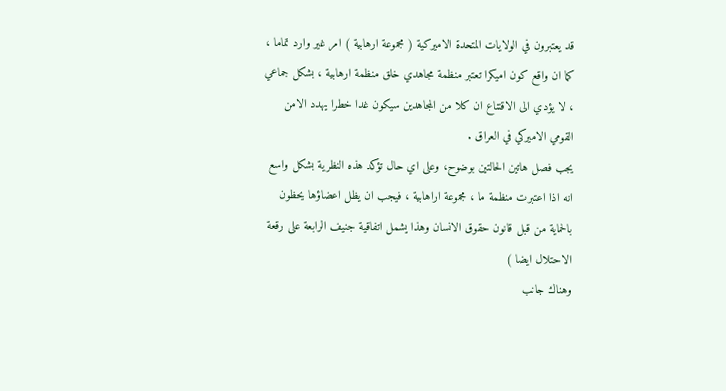قد يعتبرون في الولايات المتحدة الاميركية ( مجموعة ارهابية ) امر غير وارد تماما ، كما ان واقع كون اميكرا تعتبر منظمة مجاهدي خلق منظمة ارهابية ، بشكل جماعي ، لا يؤدي الى الاقتناع ان كلا من المجاهدين سيكون غدا خطرا يهدد الامن القومي الاميركي في العراق .
يجب فصل هاتين الحالتين بوضوح، وعلى اي حال تؤكد هذه النظرية بشكل واسع انه اذا اعتبرت منظمة ما ، مجموعة اراهابية ، فيجب ان يظل اعضاؤها يحظون بالحماية من قبل قانون حقوق الانسان وهذا يشمل اتفاقية جنيف الرابعة على رقعة الاحتلال ايضا )
وهناك جانب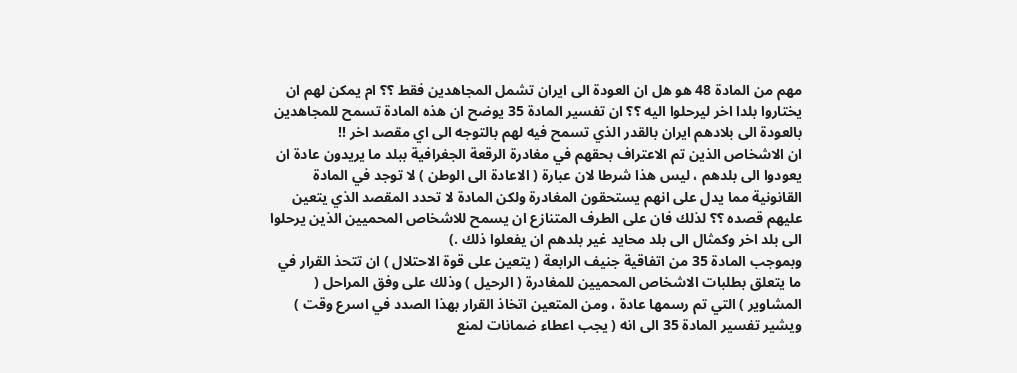مهم من المادة 48 هو هل ان العودة الى ايران تشمل المجاهدين فقط ؟؟ ام يمكن لهم ان يختاروا بلدا اخر ليرحلوا اليه ؟؟ ان تفسير المادة 35 يوضح ان هذه المادة تسمح للمجاهدين بالعودة الى بلادهم ايران بالقدر الذي تسمح فيه لهم بالتوجه الى اي مقصد اخر !!
ان الاشخاص الذين تم الاعتراف بحقهم في مغادرة الرقعة الجغرافية ببلد ما يريدون عادة ان يعودوا الى بلدهم ، ليس هذا شرطا لان عبارة ( الاعادة الى الوطن ) لا توجد في المادة القانونية مما يدل على انهم يستحقون المغادرة ولكن المادة لا تحدد المقصد الذي يتعين عليهم قصده ؟؟ لذلك فان على الطرف المتنازع ان يسمح للاشخاص المحميين الذين يرحلوا الى بلد اخر وكمثال الى بلد محايد غير بلدهم ان يفعلوا ذلك .)
وبموجب المادة 35 من اتفاقية جنيف الرابعة ( يتعين على قوة الاحتلال ) ان تتحذ القرار في ما يتعلق بطلبات الاشخاص المحميين للمغادرة ( الرحيل ) وذلك على وفق المراحل ( المشاوير ) التي تم رسمها عادة ، ومن المتعين اتخاذ القرار بهذا الصدد في اسرع وقت ) ويشير تفسير المادة 35 الى انه ( يجب اعطاء ضمانات لمنع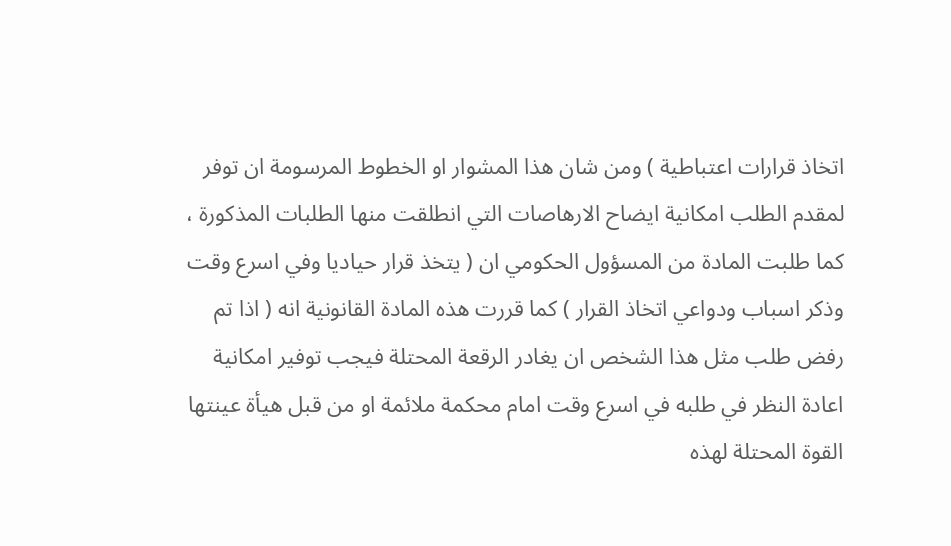اتخاذ قرارات اعتباطية ) ومن شان هذا المشوار او الخطوط المرسومة ان توفر لمقدم الطلب امكانية ايضاح الارهاصات التي انطلقت منها الطلبات المذكورة ، كما طلبت المادة من المسؤول الحكومي ان ( يتخذ قرار حياديا وفي اسرع وقت وذكر اسباب ودواعي اتخاذ القرار ) كما قررت هذه المادة القانونية انه ( اذا تم رفض طلب مثل هذا الشخص ان يغادر الرقعة المحتلة فيجب توفير امكانية اعادة النظر في طلبه في اسرع وقت امام محكمة ملائمة او من قبل هيأة عينتها القوة المحتلة لهذه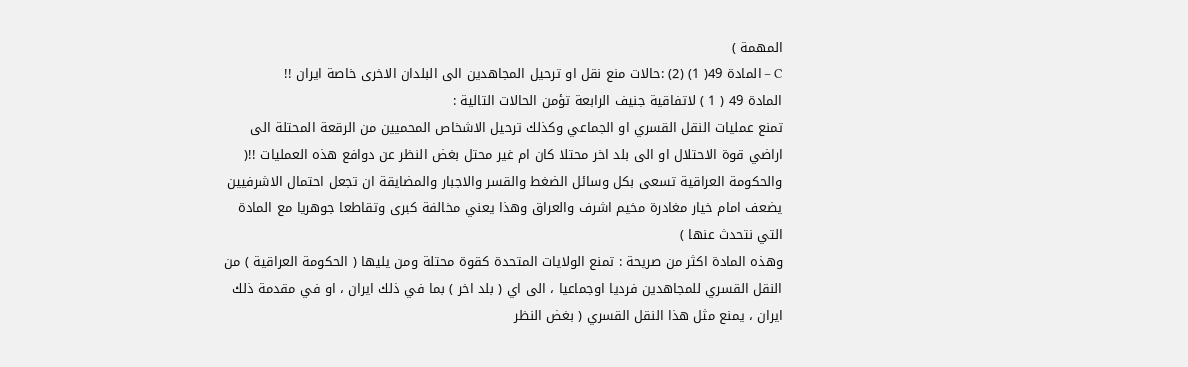المهمة )
C – المادة 49( 1) (2) :حالات منع نقل او ترحيل المجاهدين الى البلدان الاخرى خاصة ايران !!
المادة 49 ( 1 ) لاتفاقية جنيف الرابعة تؤمن الحالات التالية :
تمنع عمليات النقل القسري او الجماعي وكذلك ترحيل الاشخاص المحميين من الرقعة المحتلة الى اراضي قوة الاحتلال او الى بلد اخر محتلا كان ام غير محتل بغض النظر عن دوافع هذه العمليات !!( والحكومة العراقية تسعى بكل وسائل الضغط والقسر والاجبار والمضايقة ان تجعل احتمال الاشرفيين يضعف امام خيار مغادرة مخيم اشرف والعراق وهذا يعني مخالفة كبرى وتقاطعا جوهريا مع المادة التي نتحدث عنها )
وهذه المادة اكثر من صريحة : تمنع الولايات المتحدة كقوة محتلة ومن يليها ( الحكومة العراقية ) من النقل القسري للمجاهدين فرديا اوجماعيا ، الى اي ( بلد اخر ) بما في ذلك ايران ، او في مقدمة ذلك ايران ، يمنع مثل هذا النقل القسري ( بغض النظر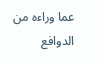عما وراءه من الدوافع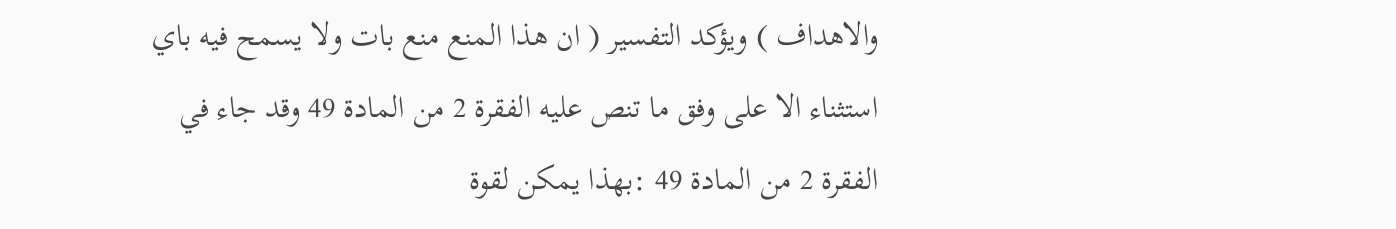والاهداف ) ويؤكد التفسير ( ان هذا المنع منع بات ولا يسمح فيه باي استثناء الا على وفق ما تنص عليه الفقرة 2 من المادة 49 وقد جاء في الفقرة 2 من المادة 49 :بهذا يمكن لقوة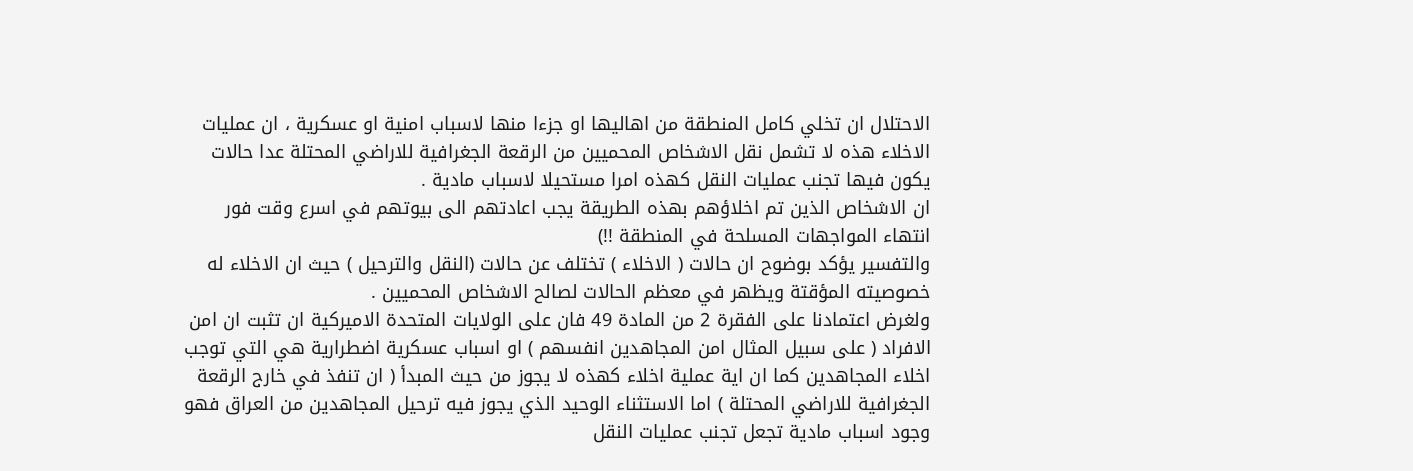الاحتلال ان تخلي كامل المنطقة من اهاليها او جزءا منها لاسباب امنية او عسكرية ، ان عمليات الاخلاء هذه لا تشمل نقل الاشخاص المحميين من الرقعة الجغرافية للاراضي المحتلة عدا حالات يكون فيها تجنب عمليات النقل كهذه امرا مستحيلا لاسباب مادية .
ان الاشخاص الذين تم اخلاؤهم بهذه الطريقة يجب اعادتهم الى بيوتهم في اسرع وقت فور انتهاء المواجهات المسلحة في المنطقة !!)
والتفسير يؤكد بوضوح ان حالات ( الاخلاء ) تختلف عن حالات (النقل والترحيل ) حيث ان الاخلاء له خصوصيته المؤقتة ويظهر في معظم الحالات لصالح الاشخاص المحميين .
ولغرض اعتمادنا على الفقرة 2 من المادة 49 فان على الولايات المتحدة الاميركية ان تثبت ان امن الافراد ( على سبيل المثال امن المجاهدين انفسهم ) او اسباب عسكرية اضطرارية هي التي توجب اخلاء المجاهدين كما ان اية عملية اخلاء كهذه لا يجوز من حيث المبدأ ( ان تنفذ في خارج الرقعة الجغرافية للاراضي المحتلة ) اما الاستثناء الوحيد الذي يجوز فيه ترحيل المجاهدين من العراق فهو وجود اسباب مادية تجعل تجنب عمليات النقل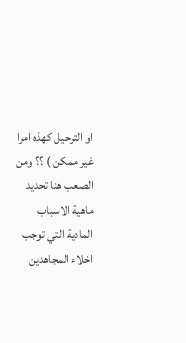او الترحيل كهذه امرا غير ممكن ) ؟؟ ومن الصعب هنا تحديد ماهية الاسباب المادية التي توجب اخلاء المجاهدين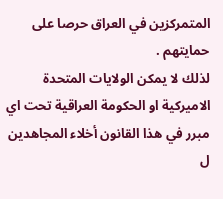المتمركزين في العراق حرصا على حمايتهم .
لذلك لا يمكن الولايات المتحدة الاميركية او الحكومة العراقية تحت اي مبرر في هذا القانون أخلاء المجاهدين ل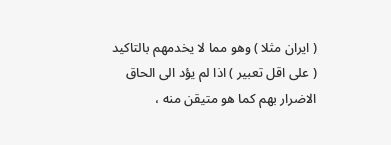( ايران مثلا ) وهو مما لا يخدمهم بالتاكيد ( على اقل تعبير ) اذا لم يؤد الى الحاق الاضرار بهم كما هو متيقن منه ،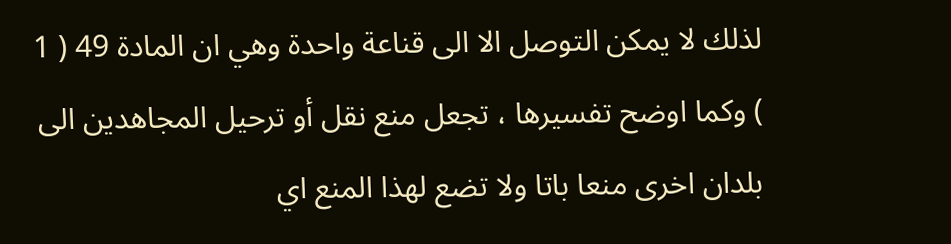لذلك لا يمكن التوصل الا الى قناعة واحدة وهي ان المادة 49 ( 1 ) وكما اوضح تفسيرها ، تجعل منع نقل أو ترحيل المجاهدين الى بلدان اخرى منعا باتا ولا تضع لهذا المنع اي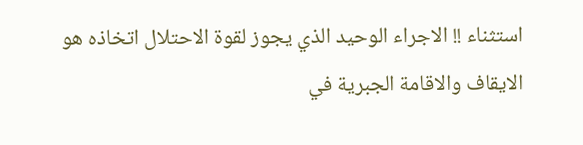استثناء !! الاجراء الوحيد الذي يجوز لقوة الاحتلال اتخاذه هو الايقاف والاقامة الجبرية في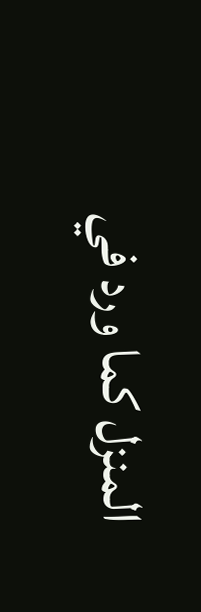المنزل كما ورد في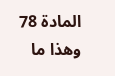المادة 78 وهذا ما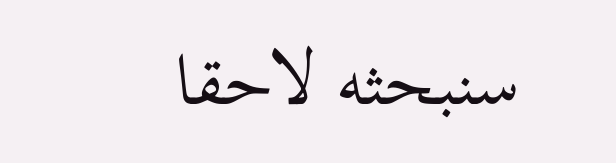سنبحثه لاحقا